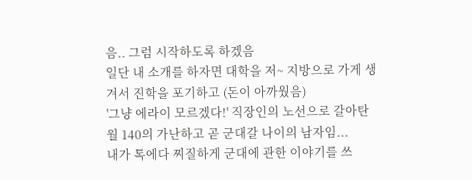음.. 그럼 시작하도록 하겠음
일단 내 소개를 하자면 대학을 저~ 지방으로 가게 생겨서 진학을 포기하고 (돈이 아까웠음)
'그냥 에라이 모르겠다!' 직장인의 노선으로 갈아탄 월 140의 가난하고 곧 군대갈 나이의 남자임...
내가 톡에다 찌질하게 군대에 관한 이야기를 쓰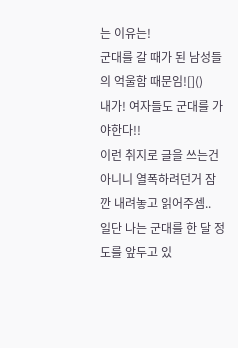는 이유는!
군대를 갈 때가 된 남성들의 억울함 때문임![]()
내가! 여자들도 군대를 가야한다!!
이런 취지로 글을 쓰는건 아니니 열폭하려던거 잠깐 내려놓고 읽어주셈..
일단 나는 군대를 한 달 정도를 앞두고 있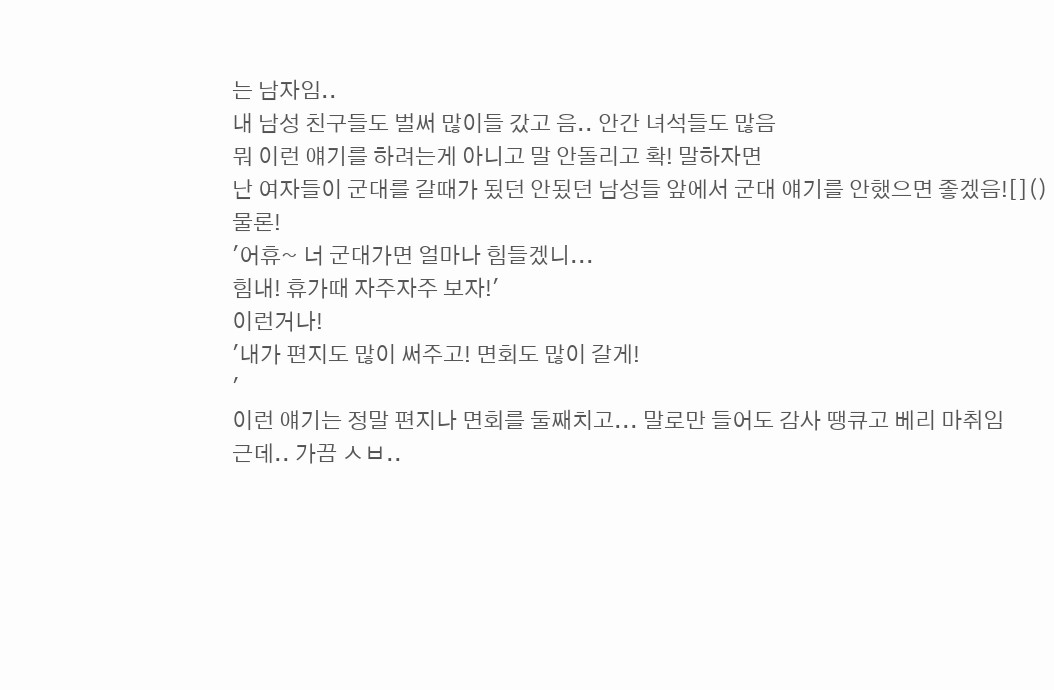는 남자임..
내 남성 친구들도 벌써 많이들 갔고 음.. 안간 녀석들도 많음
뭐 이런 얘기를 하려는게 아니고 말 안돌리고 확! 말하자면
난 여자들이 군대를 갈때가 됬던 안됬던 남성들 앞에서 군대 얘기를 안했으면 좋겠음![]()
물론!
'어휴~ 너 군대가면 얼마나 힘들겠니...
힘내! 휴가때 자주자주 보자!'
이런거나!
'내가 편지도 많이 써주고! 면회도 많이 갈게!
'
이런 얘기는 정말 편지나 면회를 둘째치고... 말로만 들어도 감사 땡큐고 베리 마취임
근데.. 가끔 ㅅㅂ..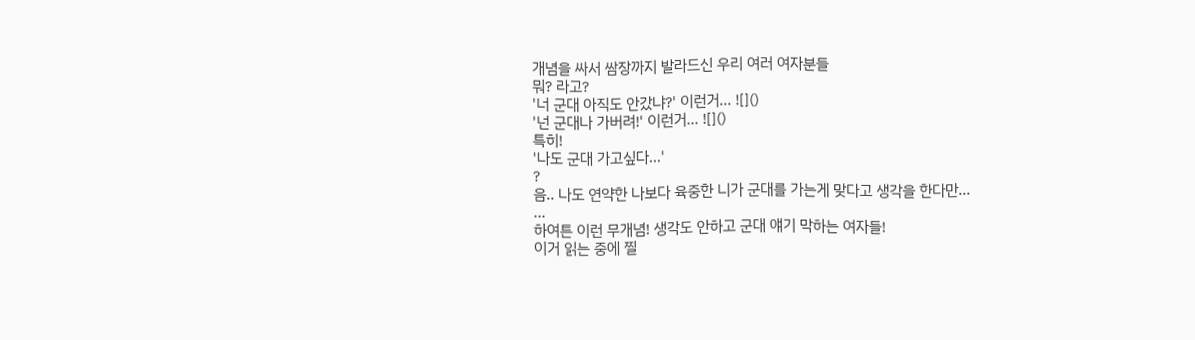개념을 싸서 쌈장까지 발라드신 우리 여러 여자분들
뭐? 라고?
'너 군대 아직도 안갔냐?' 이런거... ![]()
'넌 군대나 가버려!' 이런거... ![]()
특히!
'나도 군대 가고싶다...'
?
음.. 나도 연약한 나보다 육중한 니가 군대를 가는게 맞다고 생각을 한다만...
...
하여튼 이런 무개념! 생각도 안하고 군대 얘기 막하는 여자들!
이거 읽는 중에 찔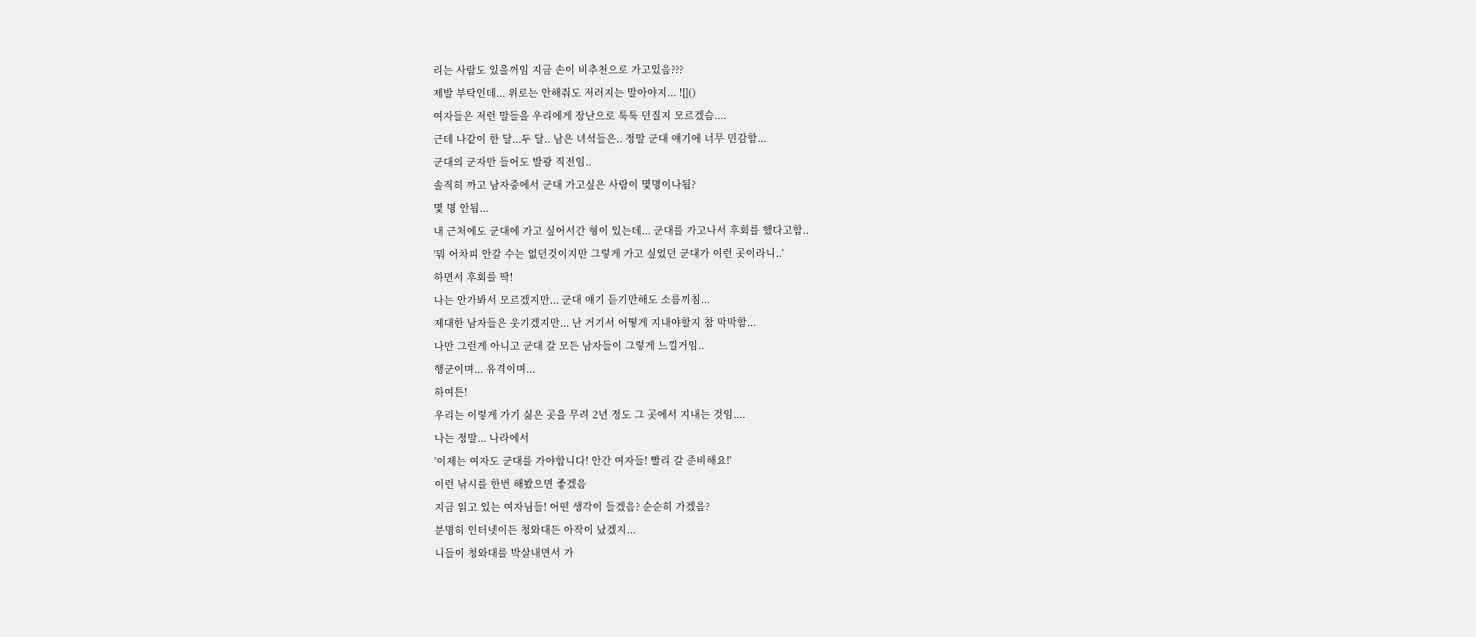리는 사람도 있을꺼임 지금 손이 비추천으로 가고있음???
제발 부탁인데... 위로는 안해줘도 저러지는 말아야지... ![]()
여자들은 저런 말들을 우리에게 장난으로 툭툭 던질지 모르겠슴....
근데 나같이 한 달...두 달.. 남은 녀석들은.. 정말 군대 얘기에 너무 민감함...
군대의 군자만 들어도 발광 직전임..
솔직히 까고 남자중에서 군대 가고싶은 사람이 몇명이나됨?
몇 명 안됨...
내 근처에도 군대에 가고 싶어서간 형이 있는데... 군대를 가고나서 후회를 했다고함..
'뭐 어차피 안갈 수는 없던것이지만 그렇게 가고 싶었던 군대가 이런 곳이라니..'
하면서 후회를 딱!
나는 안가봐서 모르겠지만... 군대 얘기 듣기만해도 소름끼침...
제대한 남자들은 웃기겠지만... 난 거기서 어떻게 지내야할지 참 막막함...
나만 그런게 아니고 군대 갈 모든 남자들이 그렇게 느낄거임..
행군이며... 유격이며...
하여튼!
우리는 이렇게 가기 싫은 곳을 무려 2년 정도 그 곳에서 지내는 것임....
나는 정말... 나라에서
'이제는 여자도 군대를 가야합니다! 안간 여자들! 빨리 갈 준비해요!'
이런 낚시를 한번 해봤으면 좋겠음
지금 읽고 있는 여자님들! 어떤 생각이 들겠음? 순순히 가겠음?
분명히 인터넷이든 청와대든 아작이 났겠지...
니들이 청와대를 박살내면서 가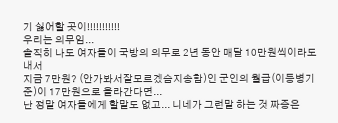기 싫어할 곳이!!!!!!!!!!!
우리는 의무임...
솔직히 나도 여자들이 국방의 의무로 2년 동안 매달 10만원씩이라도 내서
지금 7만원? (안가봐서잘모르겠슴지송함)인 군인의 월급(이등병기준)이 17만원으로 올라간다면...
난 정말 여자들에게 할말도 없고... 니네가 그런말 하는 것 짜증은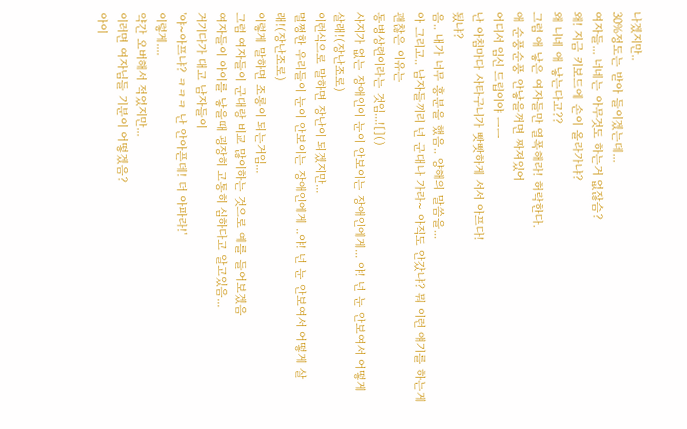나겠지만..
30%정도는 받아 들이겠는데...
여자들... 너네는 아무것도 하는거 없잖슴?
왜! 지금 키보드에 손이 올라가냐?
왜 니네 애 낳는다고??
그럼 애 낳은 여자들만 열폭해라! 허락한다.
애 순풍순풍 안낳을꺼면 짜져있어
어디서 임신 드립이야 ㅡㅡ
난 아침마다 사타구니가 빳빳하게 서서 아프다!
됬냐?
음.. 내가 너무 흥분을 했음.. 양해의 말씀을...
아 그리고.. 남자들끼리 넌 군대나 가라~ 아직도 안갔냐? 뭐 이런 얘기를 하는게 괜찮은 이유는
동병상련이라는 것임...![]()
사지가 없는 장애인이 눈이 안보이는 장애인에게... 야! 넌 눈 안보여서 어떻게 살래!(장난조로)
이런식으로 말하면 장난이 되겠지만...
멀쩡한 우리들이 눈이 안보이는 장애인에게 ..야! 넌 눈 안보여서 어떻게 살래!(장난조로)
이렇게 말하면 조롱이 되는거임...
그럼 여자들이 군대랑 비교 많이하는 것으로 예를 들어보겠음
여자들이 아이를 낳을때 굉장히 고통히 심하다고 알고있음...
거기다가 대고 남자들이
'야~아프냐? ㅋㅋㅋ 난 안아픈데! 더 아파라!'
이렇게....
약간 오버해서 적었지만...
이러면 여자님들 기분이 어떻겠음?
아이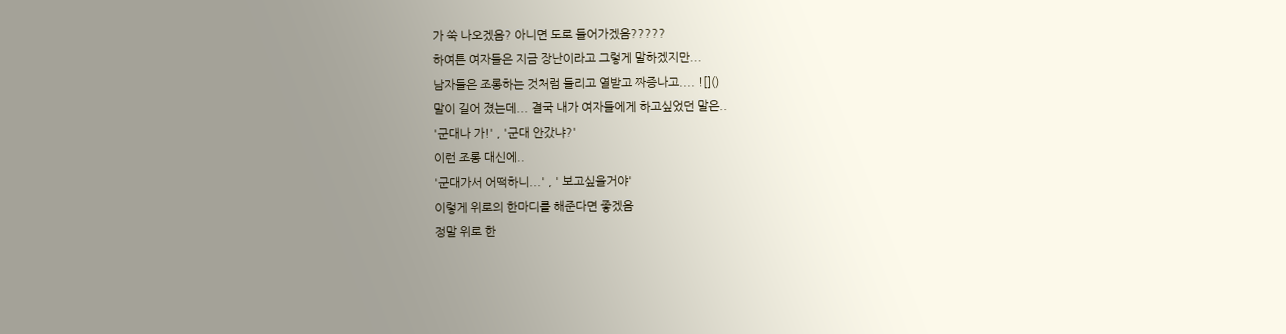가 쑥 나오겠음? 아니면 도로 들어가겠음?????
하여튼 여자들은 지금 장난이라고 그렇게 말하겠지만...
남자들은 조롱하는 것처럼 들리고 열받고 짜증나고.... ![]()
말이 길어 졌는데... 결국 내가 여자들에게 하고싶었던 말은..
'군대나 가!' , '군대 안갔냐?'
이런 조롱 대신에..
'군대가서 어떡하니...' , ' 보고싶을거야'
이렇게 위로의 한마디를 해준다면 좋겠음
정말 위로 한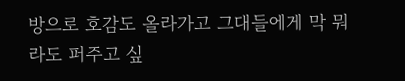방으로 호감도 올라가고 그대들에게 막 뭐라도 퍼주고 싶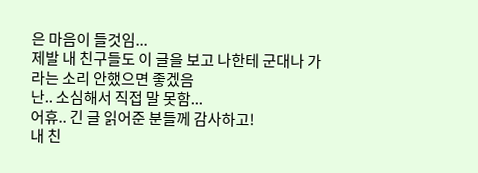은 마음이 들것임...
제발 내 친구들도 이 글을 보고 나한테 군대나 가라는 소리 안했으면 좋겠음
난.. 소심해서 직접 말 못함...
어휴.. 긴 글 읽어준 분들께 감사하고!
내 친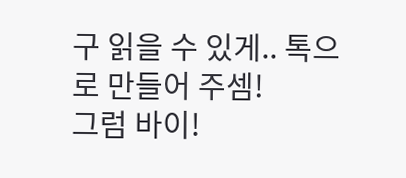구 읽을 수 있게.. 톡으로 만들어 주셈!
그럼 바이!